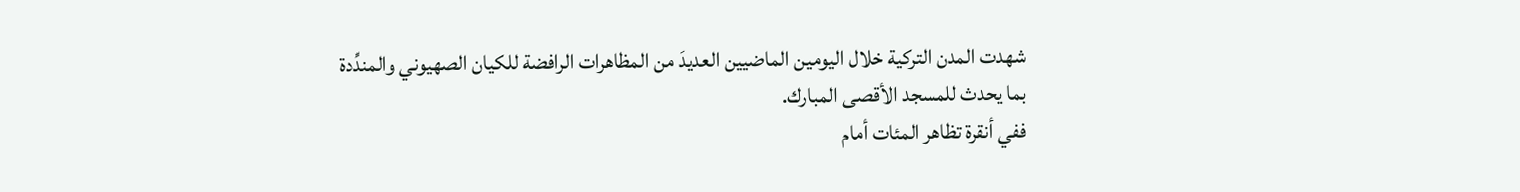شهدت المدن التركية خلال اليومين الماضيين العديدَ من المظاهرات الرافضة للكيان الصهيوني والمندِّدة بما يحدث للمسجد الأقصى المبارك.
ففي أنقرة تظاهر المئات أمام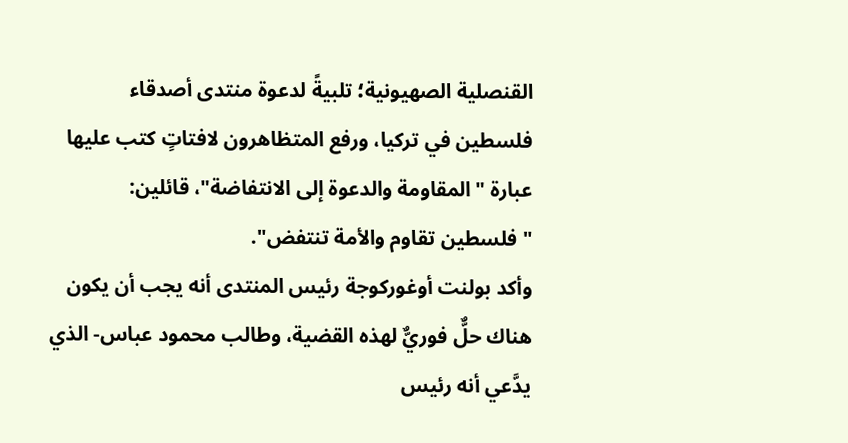القنصلية الصهيونية؛ تلبيةً لدعوة منتدى أصدقاء فلسطين في تركيا، ورفع المتظاهرون لافتاتٍ كتب عليها عبارة "المقاومة والدعوة إلى الانتفاضة"، قائلين: "فلسطين تقاوم والأمة تنتفض".
وأكد بولنت أوغوركوجة رئيس المنتدى أنه يجب أن يكون هناك حلٌّ فوريٌّ لهذه القضية، وطالب محمود عباس- الذي يدَّعي أنه رئيس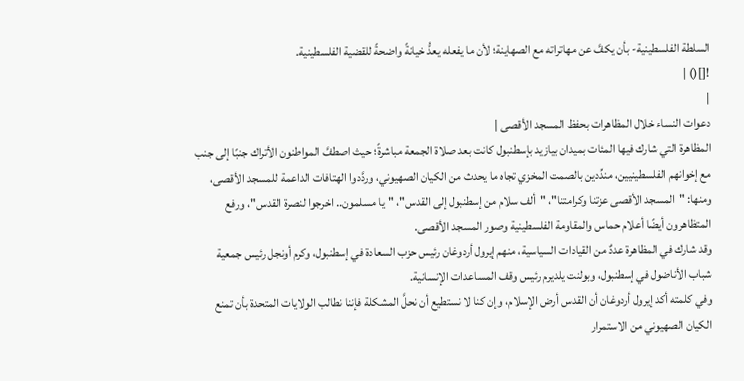السلطة الفلسطينية- بأن يكفَّ عن مهاتراته مع الصهاينة؛ لأن ما يفعله يعدُّ خيانةً واضحةً للقضية الفلسطينية.
![]() |
|
دعوات النساء خلال المظاهرات بحفظ المسجد الأقصى |
المظاهرة التي شارك فيها المئات بميدان بيازيد بإسطنبول كانت بعد صلاة الجمعة مباشرةً؛ حيث اصطفَّ المواطنون الأتراك جنبًا إلى جنب مع إخوانهم الفلسطينيين، مندِّدين بالصمت المخزي تجاه ما يحدث من الكيان الصهيوني، وردَّدوا الهتافات الداعمة للمسجد الأقصى، ومنها: "المسجد الأقصى عزتنا وكرامتنا"، "ألف سلام من إسطنبول إلى القدس"، "يا مسلمون.. اخرجوا لنصرة القدس"، ورفع المتظاهرون أيضًا أعلام حماس والمقاومة الفلسطينية وصور المسجد الأقصى.
وقد شارك في المظاهرة عددٌ من القيادات السياسية، منهم إيرول أردوغان رئيس حزب السعادة في إسطنبول، وكرم أونجل رئيس جمعية شباب الأناضول في إسطنبول، وبولنت يلديرم رئيس وقف المساعدات الإنسانية.
وفي كلمته أكد إيرول أردوغان أن القدس أرض الإسلام، وإن كنا لا نستطيع أن نحلَّ المشكلة فإننا نطالب الولايات المتحدة بأن تمنع الكيان الصهيوني من الاستمرار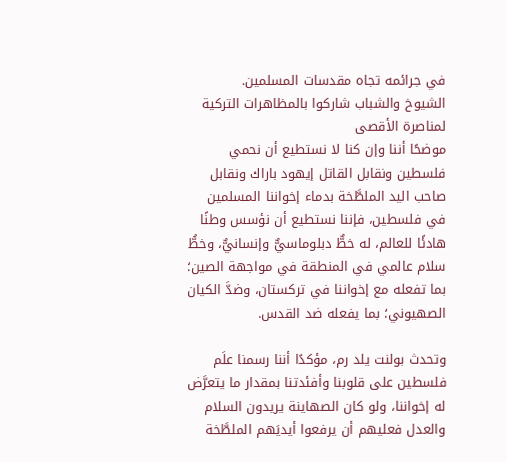في جرائمه تجاه مقدسات المسلمين.
الشيوخ والشباب شاركوا بالمظاهرات التركية لمناصرة الأقصى
موضحًا أننا وإن كنا لا نستطيع أن نحمي فلسطين ونقابل القاتل إيهود باراك ونقابل صاحب اليد الملطَّخة بدماء إخواننا المسلمين في فلسطين، فإننا نستطيع أن نؤسس وطنًا هادئًا للعالم، له خطٌّ دبلوماسيٌّ وإنسانيٌّ، وخطُّ سلام عالمي في المنطقة في مواجهة الصين؛ بما تفعله مع إخواننا في تركستان، وضدَّ الكيان الصهيوني؛ بما يفعله ضد القدس.

وتحدث بولنت يلد رم، مؤكدًا أننا رسمنا علَم فلسطين على قلوبنا وأفئدتنا بمقدار ما يتعرَّض له إخواننا، ولو كان الصهاينة يريدون السلام والعدل فعليهم أن يرفعوا أيديَهم الملطَّخة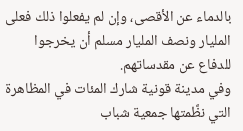بالدماء عن الأقصى، وإن لم يفعلوا ذلك فعلى المليار ونصف المليار مسلم أن يخرجوا للدفاع عن مقدساتهم.
وفي مدينة قونية شارك المئات في المظاهرة التي نظَّمتها جمعية شباب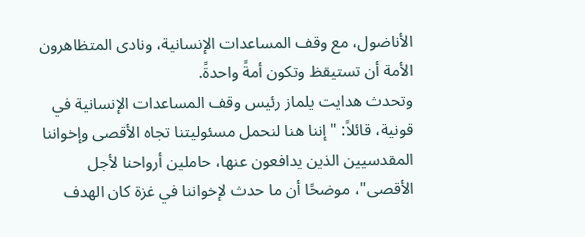الأناضول، مع وقف المساعدات الإنسانية، ونادى المتظاهرون الأمة أن تستيقظ وتكون أمةً واحدةً.
وتحدث هدايت يلماز رئيس وقف المساعدات الإنسانية في قونية، قائلاً: "إننا هنا لنحمل مسئوليتنا تجاه الأقصى وإخواننا المقدسيين الذين يدافعون عنها، حاملين أرواحنا لأجل الأقصى"، موضحًا أن ما حدث لإخواننا في غزة كان الهدف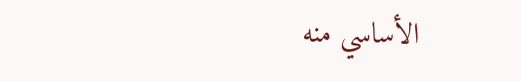الأساسي منه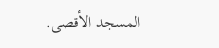المسجد الأقصى.